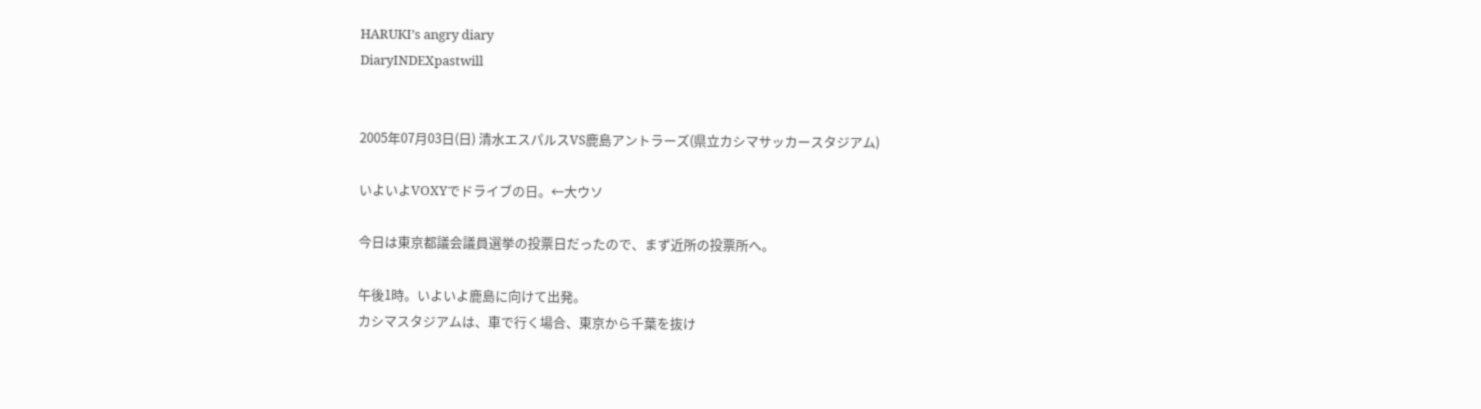HARUKI’s angry diary
DiaryINDEXpastwill


2005年07月03日(日) 清水エスパルスVS鹿島アントラーズ(県立カシマサッカースタジアム)

いよいよVOXYでドライブの日。←大ウソ

今日は東京都議会議員選挙の投票日だったので、まず近所の投票所へ。

午後1時。いよいよ鹿島に向けて出発。
カシマスタジアムは、車で行く場合、東京から千葉を抜け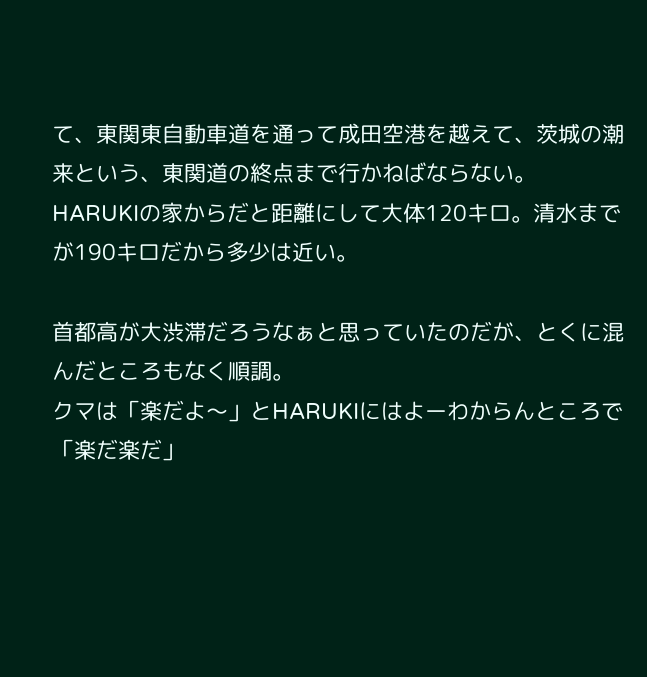て、東関東自動車道を通って成田空港を越えて、茨城の潮来という、東関道の終点まで行かねばならない。
HARUKIの家からだと距離にして大体120キロ。清水までが190キロだから多少は近い。

首都高が大渋滞だろうなぁと思っていたのだが、とくに混んだところもなく順調。
クマは「楽だよ〜」とHARUKIにはよーわからんところで「楽だ楽だ」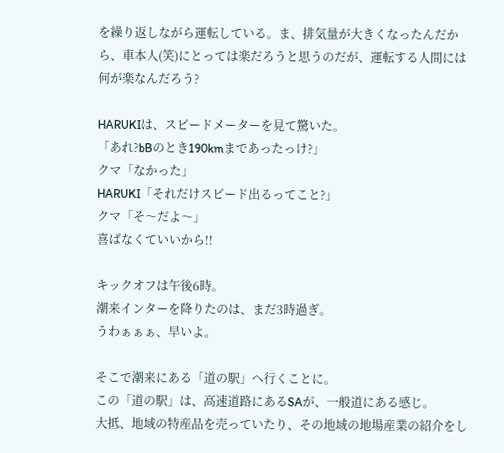を繰り返しながら運転している。ま、排気量が大きくなったんだから、車本人(笑)にとっては楽だろうと思うのだが、運転する人間には何が楽なんだろう?

HARUKIは、スピードメーターを見て驚いた。
「あれ?bBのとき190kmまであったっけ?」
クマ「なかった」
HARUKI「それだけスピード出るってこと?」
クマ「そ〜だよ〜」
喜ばなくていいから!!

キックオフは午後6時。
潮来インターを降りたのは、まだ3時過ぎ。
うわぁぁぁ、早いよ。

そこで潮来にある「道の駅」へ行くことに。
この「道の駅」は、高速道路にあるSAが、一般道にある感じ。
大抵、地域の特産品を売っていたり、その地域の地場産業の紹介をし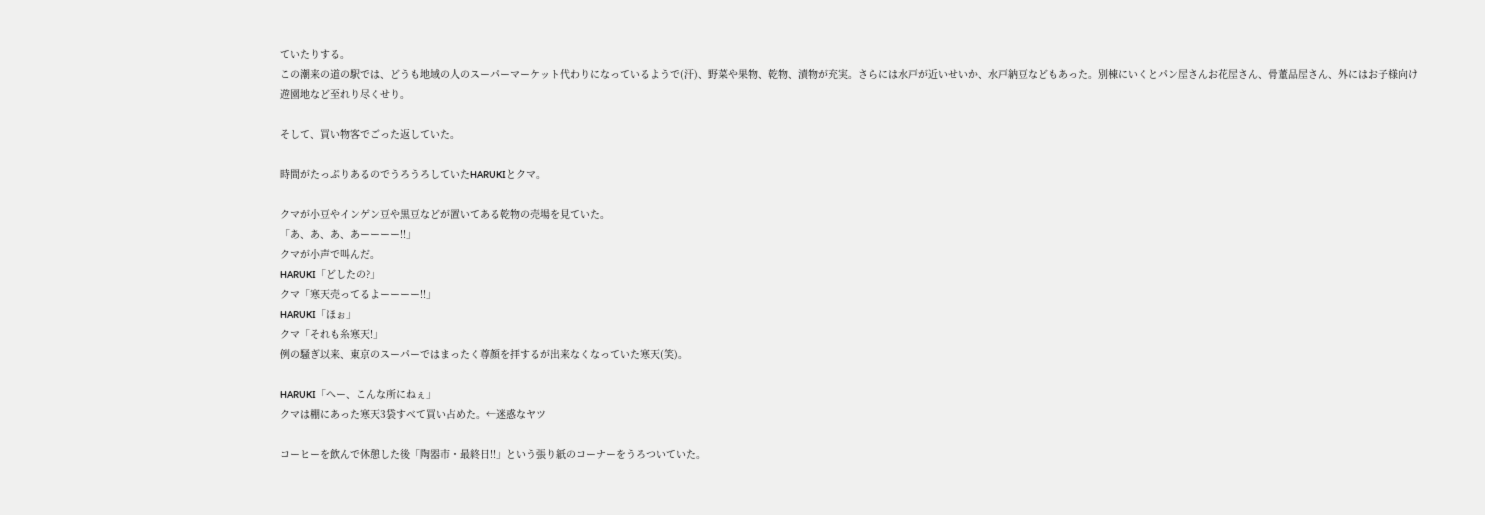ていたりする。
この潮来の道の駅では、どうも地域の人のスーパーマーケット代わりになっているようで(汗)、野菜や果物、乾物、漬物が充実。さらには水戸が近いせいか、水戸納豆などもあった。別棟にいくとパン屋さんお花屋さん、骨董品屋さん、外にはお子様向け遊園地など至れり尽くせり。

そして、買い物客でごった返していた。

時間がたっぷりあるのでうろうろしていたHARUKIとクマ。

クマが小豆やインゲン豆や黒豆などが置いてある乾物の売場を見ていた。
「あ、あ、あ、あーーーー!!」
クマが小声で叫んだ。
HARUKI「どしたの?」
クマ「寒天売ってるよーーーー!!」
HARUKI「ほぉ」
クマ「それも糸寒天!」
例の騒ぎ以来、東京のスーパーではまったく尊顔を拝するが出来なくなっていた寒天(笑)。

HARUKI「へー、こんな所にねぇ」
クマは棚にあった寒天3袋すべて買い占めた。←迷惑なヤツ

コーヒーを飲んで休憩した後「陶器市・最終日!!」という張り紙のコーナーをうろついていた。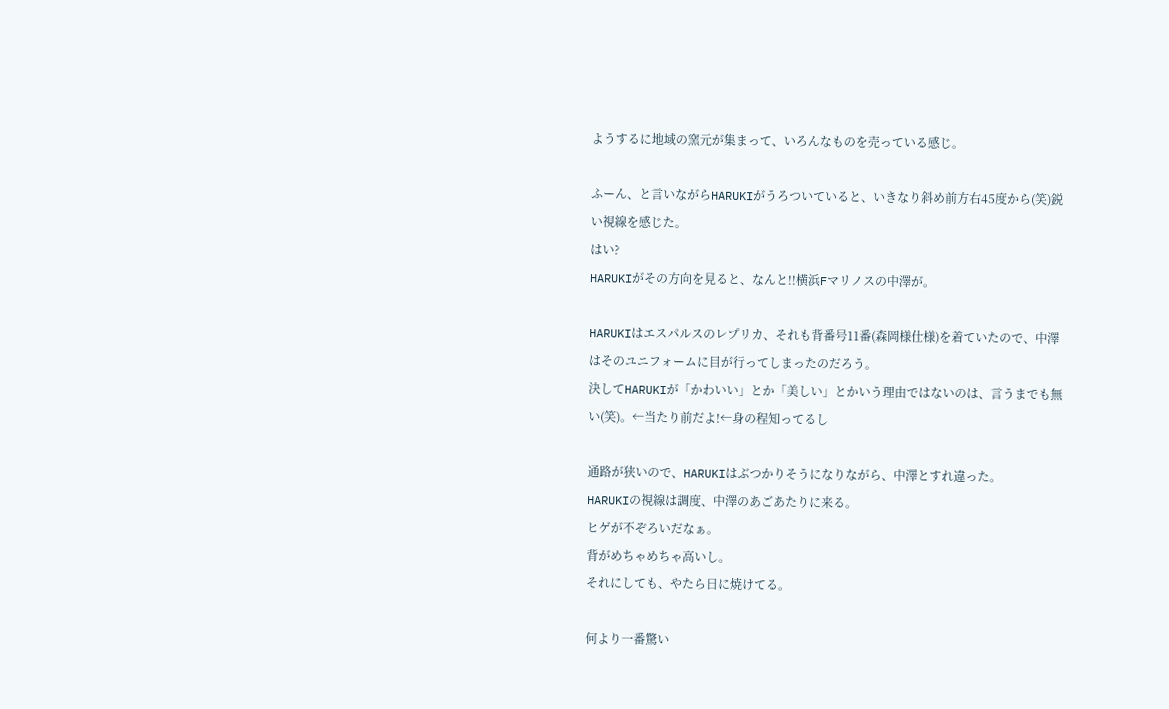ようするに地域の窯元が集まって、いろんなものを売っている感じ。

ふーん、と言いながらHARUKIがうろついていると、いきなり斜め前方右45度から(笑)鋭い視線を感じた。
はい?
HARUKIがその方向を見ると、なんと!!横浜Fマリノスの中澤が。

HARUKIはエスパルスのレプリカ、それも背番号11番(森岡様仕様)を着ていたので、中澤はそのユニフォームに目が行ってしまったのだろう。
決してHARUKIが「かわいい」とか「美しい」とかいう理由ではないのは、言うまでも無い(笑)。←当たり前だよ!←身の程知ってるし

通路が狭いので、HARUKIはぶつかりそうになりながら、中澤とすれ違った。
HARUKIの視線は調度、中澤のあごあたりに来る。
ヒゲが不ぞろいだなぁ。
背がめちゃめちゃ高いし。
それにしても、やたら日に焼けてる。

何より一番驚い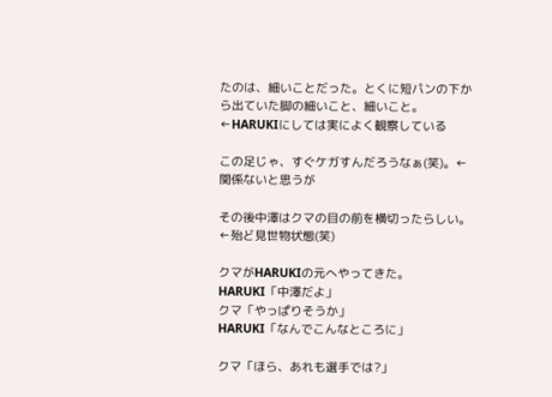たのは、細いことだった。とくに短パンの下から出ていた脚の細いこと、細いこと。←HARUKIにしては実によく観察している

この足じゃ、すぐケガすんだろうなぁ(笑)。←関係ないと思うが

その後中澤はクマの目の前を横切ったらしい。←殆ど見世物状態(笑)

クマがHARUKIの元へやってきた。
HARUKI「中澤だよ」
クマ「やっぱりそうか」
HARUKI「なんでこんなところに」

クマ「ほら、あれも選手では?」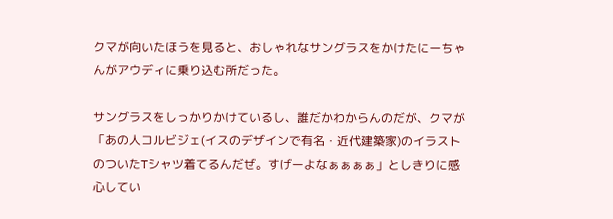クマが向いたほうを見ると、おしゃれなサングラスをかけたにーちゃんがアウディに乗り込む所だった。

サングラスをしっかりかけているし、誰だかわからんのだが、クマが「あの人コルビジェ(イスのデザインで有名・近代建築家)のイラストのついたTシャツ着てるんだぜ。すげーよなぁぁぁぁ」としきりに感心してい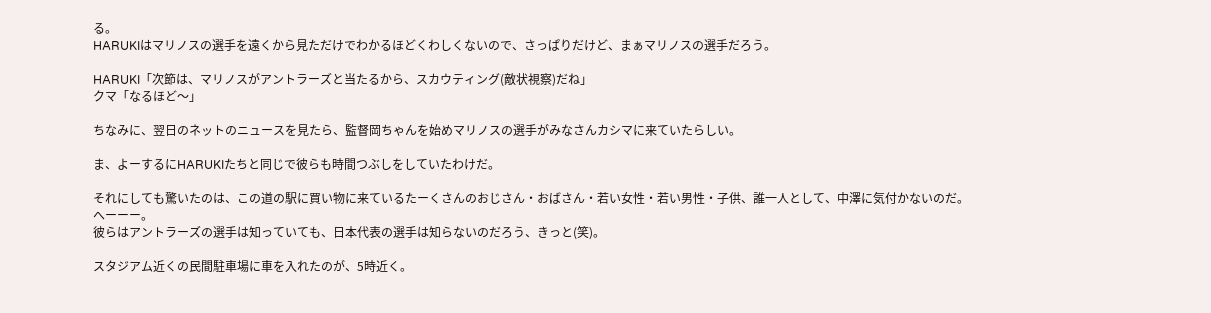る。
HARUKIはマリノスの選手を遠くから見ただけでわかるほどくわしくないので、さっぱりだけど、まぁマリノスの選手だろう。

HARUKI「次節は、マリノスがアントラーズと当たるから、スカウティング(敵状視察)だね」
クマ「なるほど〜」

ちなみに、翌日のネットのニュースを見たら、監督岡ちゃんを始めマリノスの選手がみなさんカシマに来ていたらしい。

ま、よーするにHARUKIたちと同じで彼らも時間つぶしをしていたわけだ。

それにしても驚いたのは、この道の駅に買い物に来ているたーくさんのおじさん・おばさん・若い女性・若い男性・子供、誰一人として、中澤に気付かないのだ。
へーーー。
彼らはアントラーズの選手は知っていても、日本代表の選手は知らないのだろう、きっと(笑)。

スタジアム近くの民間駐車場に車を入れたのが、5時近く。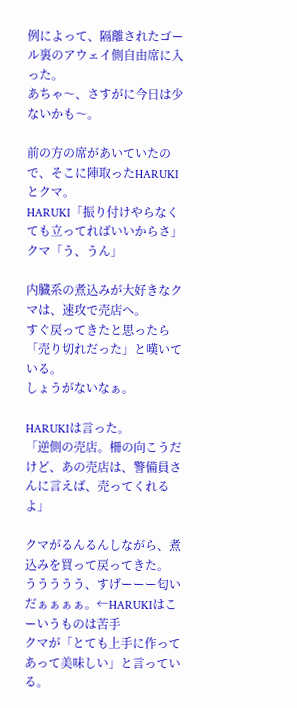例によって、隔離されたゴール裏のアウェイ側自由席に入った。
あちゃ〜、さすがに今日は少ないかも〜。

前の方の席があいていたので、そこに陣取ったHARUKIとクマ。
HARUKI「振り付けやらなくても立ってればいいからさ」
クマ「う、うん」

内臓系の煮込みが大好きなクマは、速攻で売店へ。
すぐ戻ってきたと思ったら「売り切れだった」と嘆いている。
しょうがないなぁ。

HARUKIは言った。
「逆側の売店。柵の向こうだけど、あの売店は、警備員さんに言えば、売ってくれるよ」

クマがるんるんしながら、煮込みを買って戻ってきた。
ううううう、すげーーー匂いだぁぁぁぁ。←HARUKIはこーいうものは苦手
クマが「とても上手に作ってあって美味しい」と言っている。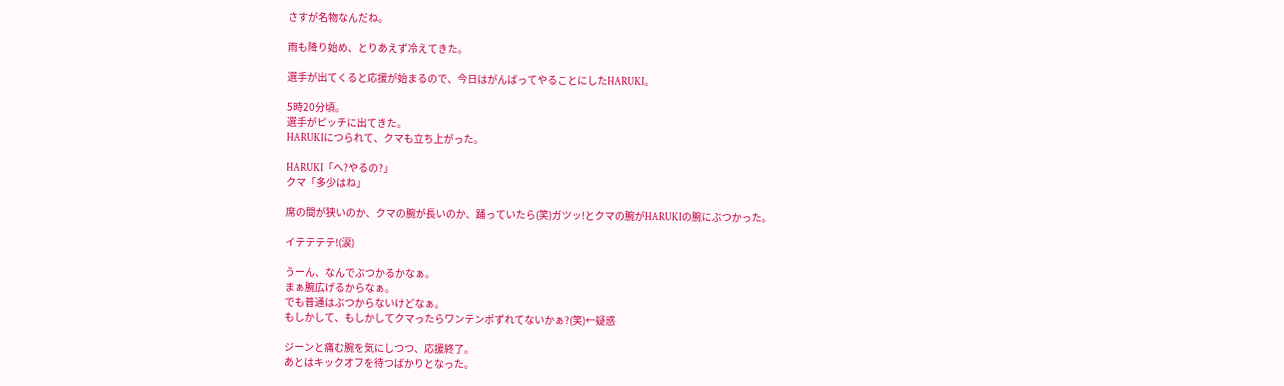さすが名物なんだね。

雨も降り始め、とりあえず冷えてきた。

選手が出てくると応援が始まるので、今日はがんばってやることにしたHARUKI。

5時20分頃。
選手がピッチに出てきた。
HARUKIにつられて、クマも立ち上がった。

HARUKI「へ?やるの?」
クマ「多少はね」

席の間が狭いのか、クマの腕が長いのか、踊っていたら(笑)ガツッ!とクマの腕がHARUKIの腕にぶつかった。

イテテテテ!(涙)

うーん、なんでぶつかるかなぁ。
まぁ腕広げるからなぁ。
でも普通はぶつからないけどなぁ。
もしかして、もしかしてクマったらワンテンポずれてないかぁ?(笑)←疑惑

ジーンと痛む腕を気にしつつ、応援終了。
あとはキックオフを待つばかりとなった。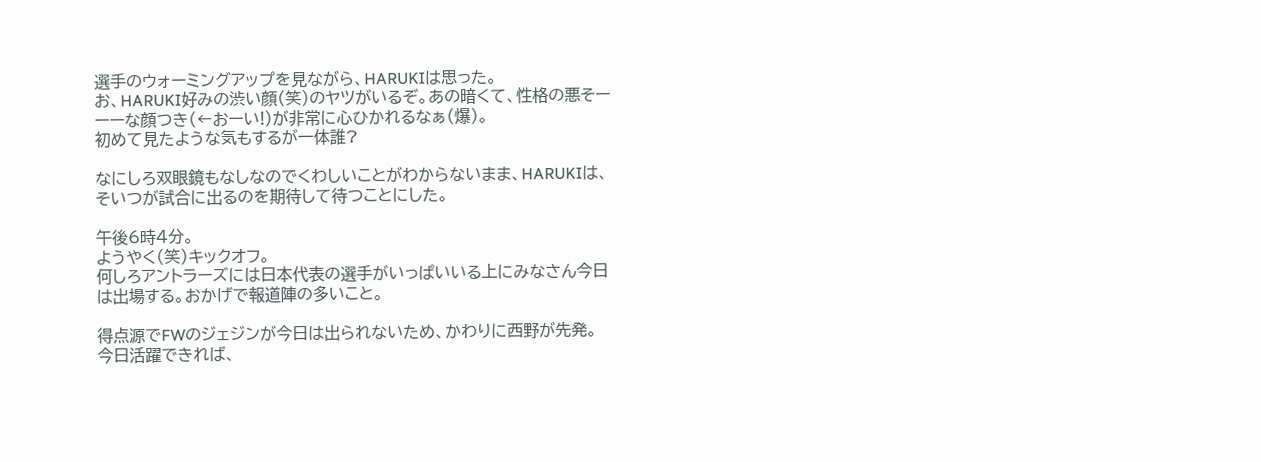選手のウォーミングアップを見ながら、HARUKIは思った。
お、HARUKI好みの渋い顔(笑)のヤツがいるぞ。あの暗くて、性格の悪そーーーな顔つき(←おーい!)が非常に心ひかれるなぁ(爆)。
初めて見たような気もするが一体誰?

なにしろ双眼鏡もなしなのでくわしいことがわからないまま、HARUKIは、そいつが試合に出るのを期待して待つことにした。

午後6時4分。
ようやく(笑)キックオフ。
何しろアントラーズには日本代表の選手がいっぱいいる上にみなさん今日は出場する。おかげで報道陣の多いこと。

得点源でFWのジェジンが今日は出られないため、かわりに西野が先発。
今日活躍できれば、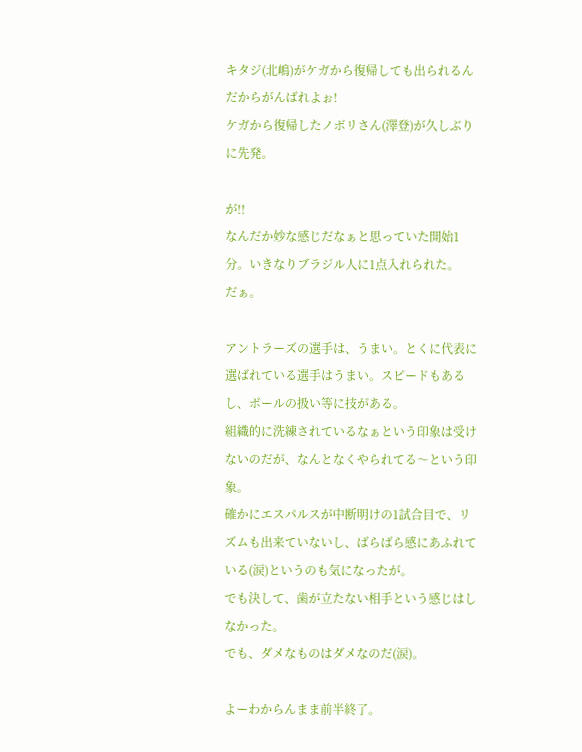キタジ(北嶋)がケガから復帰しても出られるんだからがんばれよぉ!
ケガから復帰したノボリさん(澤登)が久しぶりに先発。

が!!
なんだか妙な感じだなぁと思っていた開始1分。いきなりブラジル人に1点入れられた。
だぁ。

アントラーズの選手は、うまい。とくに代表に選ばれている選手はうまい。スピードもあるし、ボールの扱い等に技がある。
組織的に洗練されているなぁという印象は受けないのだが、なんとなくやられてる〜という印象。
確かにエスパルスが中断明けの1試合目で、リズムも出来ていないし、ばらばら感にあふれている(涙)というのも気になったが。
でも決して、歯が立たない相手という感じはしなかった。
でも、ダメなものはダメなのだ(涙)。

よーわからんまま前半終了。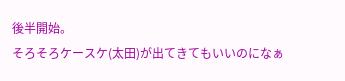後半開始。
そろそろケースケ(太田)が出てきてもいいのになぁ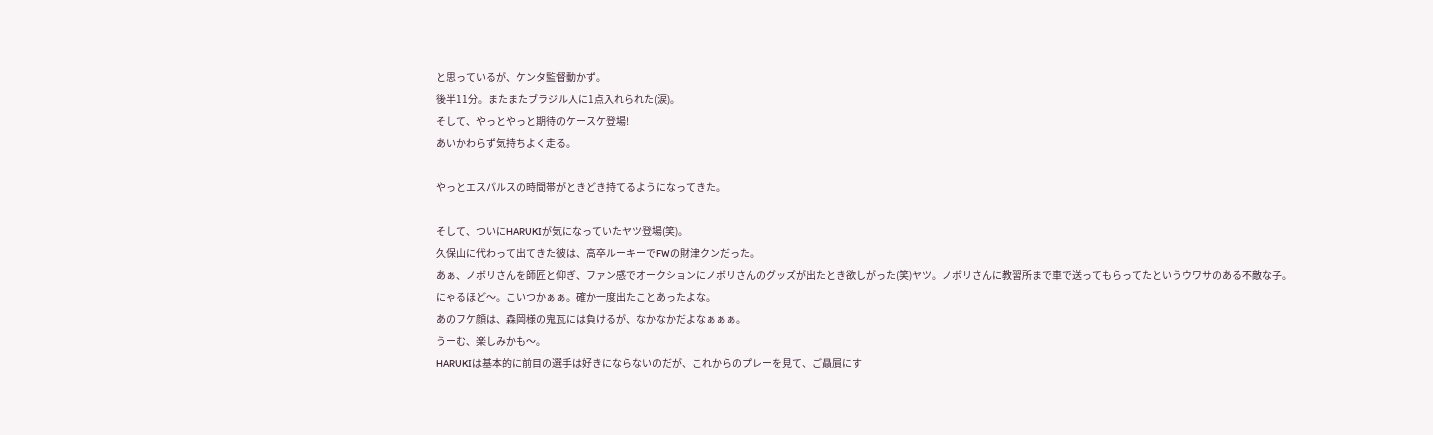と思っているが、ケンタ監督動かず。
後半11分。またまたブラジル人に1点入れられた(涙)。
そして、やっとやっと期待のケースケ登場!
あいかわらず気持ちよく走る。

やっとエスパルスの時間帯がときどき持てるようになってきた。

そして、ついにHARUKIが気になっていたヤツ登場(笑)。
久保山に代わって出てきた彼は、高卒ルーキーでFWの財津クンだった。
あぁ、ノボリさんを師匠と仰ぎ、ファン感でオークションにノボリさんのグッズが出たとき欲しがった(笑)ヤツ。ノボリさんに教習所まで車で送ってもらってたというウワサのある不敵な子。
にゃるほど〜。こいつかぁぁ。確か一度出たことあったよな。
あのフケ顔は、森岡様の鬼瓦には負けるが、なかなかだよなぁぁぁ。
うーむ、楽しみかも〜。
HARUKIは基本的に前目の選手は好きにならないのだが、これからのプレーを見て、ご贔屓にす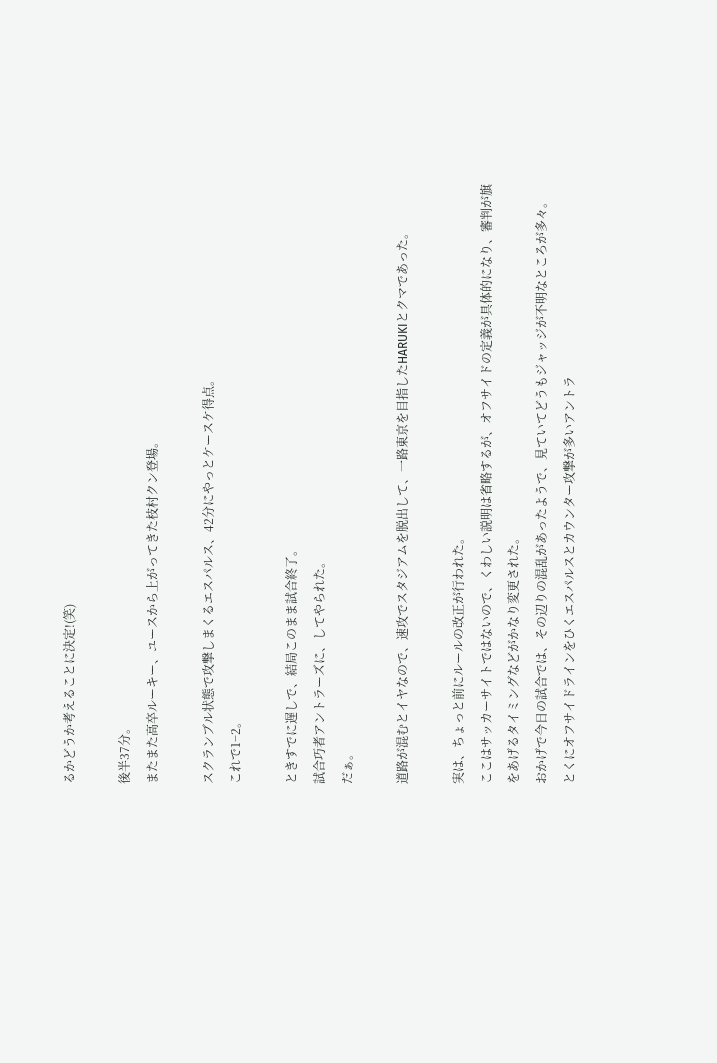るかどうか考えることに決定!(笑)

後半37分。
またまた高卒ルーキー、ユースから上がってきた枝村クン登場。

スクランブル状態で攻撃しまくるエスパルス、42分にやっとケースケ得点。
これで1−2。

ときすでに遅しで、結局このまま試合終了。
試合巧者アントラーズに、してやられた。
だぁ。

道路が混むとイヤなので、速攻でスタジアムを脱出して、一路東京を目指したHARUKIとクマであった。

実は、ちょっと前にルールの改正が行われた。
ここはサッカーサイトではないので、くわしい説明は省略するが、オフサイドの定義が具体的になり、審判が旗をあげるタイミングなどがかなり変更された。
おかげで今日の試合では、その辺りの混乱があったようで、見ていてどうもジャッジが不明なところが多々。
とくにオフサイドラインをひくエスパルスとカウンター攻撃が多いアントラ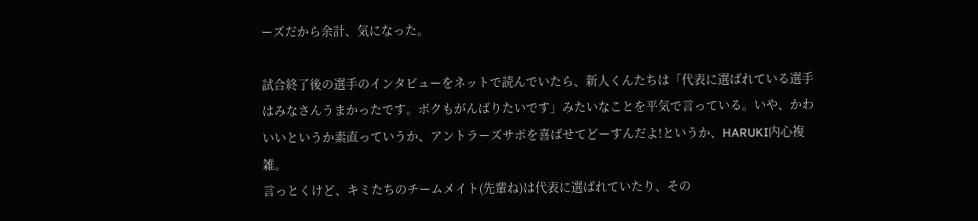ーズだから余計、気になった。

試合終了後の選手のインタビューをネットで読んでいたら、新人くんたちは「代表に選ばれている選手はみなさんうまかったです。ボクもがんばりたいです」みたいなことを平気で言っている。いや、かわいいというか素直っていうか、アントラーズサポを喜ばせてどーすんだよ!というか、HARUKI内心複雑。
言っとくけど、キミたちのチームメイト(先輩ね)は代表に選ばれていたり、その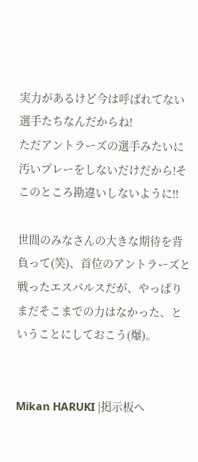実力があるけど今は呼ばれてない選手たちなんだからね!
ただアントラーズの選手みたいに汚いプレーをしないだけだから!そこのところ勘違いしないように!!

世間のみなさんの大きな期待を背負って(笑)、首位のアントラーズと戦ったエスパルスだが、やっぱりまだそこまでの力はなかった、ということにしておこう(爆)。


Mikan HARUKI |掲示板へ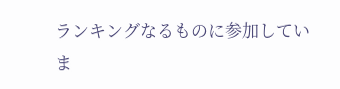ランキングなるものに参加していま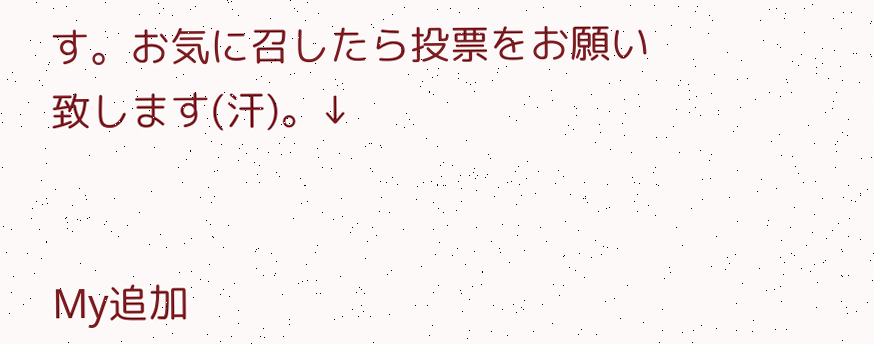す。お気に召したら投票をお願い致します(汗)。↓


My追加